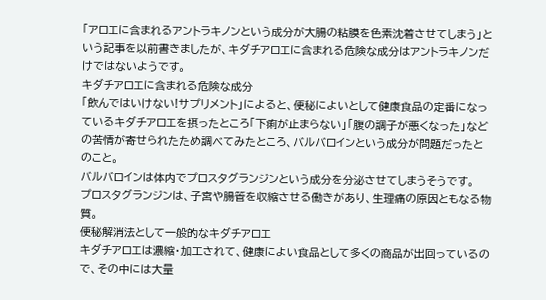「アロエに含まれるアントラキノンという成分が大腸の粘膜を色素沈着させてしまう」という記事を以前書きましたが、キダチアロエに含まれる危険な成分はアントラキノンだけではないようです。
キダチアロエに含まれる危険な成分
「飲んではいけない!サプリメント」によると、便秘によいとして健康食品の定番になっているキダチアロエを摂ったところ「下痢が止まらない」「腹の調子が悪くなった」などの苦情が寄せられたため調べてみたところ、バルバロインという成分が問題だったとのこと。
バルバロインは体内でプロスタグランジンという成分を分泌させてしまうそうです。
プロスタグランジンは、子宮や腸管を収縮させる働きがあり、生理痛の原因ともなる物質。
便秘解消法として一般的なキダチアロエ
キダチアロエは濃縮・加工されて、健康によい食品として多くの商品が出回っているので、その中には大量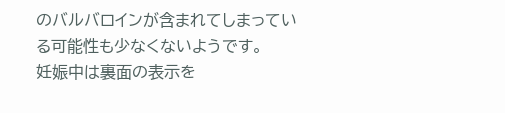のバルバロインが含まれてしまっている可能性も少なくないようです。
妊娠中は裏面の表示を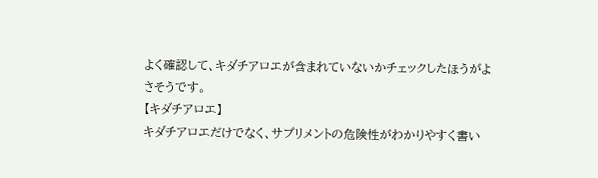よく確認して、キダチアロエが含まれていないかチェックしたほうがよさそうです。
【キダチアロエ】
キダチアロエだけでなく、サプリメントの危険性がわかりやすく書い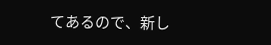てあるので、新し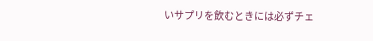いサプリを飲むときには必ずチェ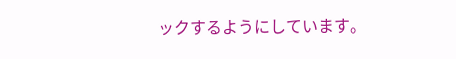ックするようにしています。